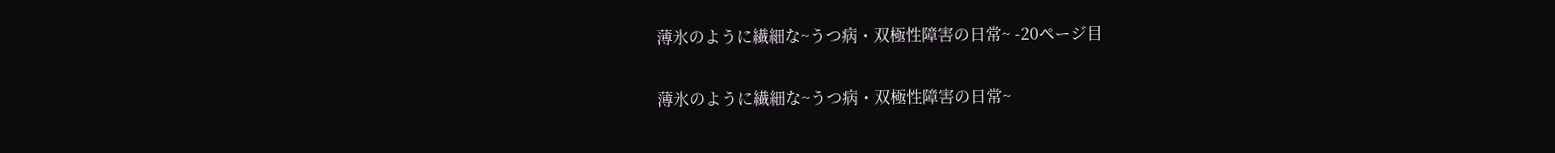薄氷のように繊細な~うつ病・双極性障害の日常~ -20ページ目

薄氷のように繊細な~うつ病・双極性障害の日常~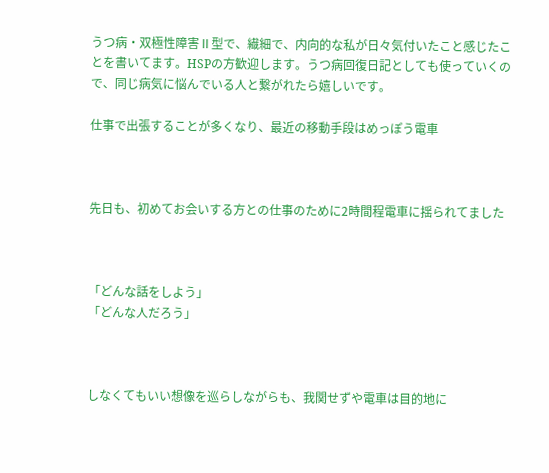うつ病・双極性障害Ⅱ型で、繊細で、内向的な私が日々気付いたこと感じたことを書いてます。HSPの方歓迎します。うつ病回復日記としても使っていくので、同じ病気に悩んでいる人と繋がれたら嬉しいです。

仕事で出張することが多くなり、最近の移動手段はめっぽう電車



先日も、初めてお会いする方との仕事のために2時間程電車に揺られてました



「どんな話をしよう」
「どんな人だろう」



しなくてもいい想像を巡らしながらも、我関せずや電車は目的地に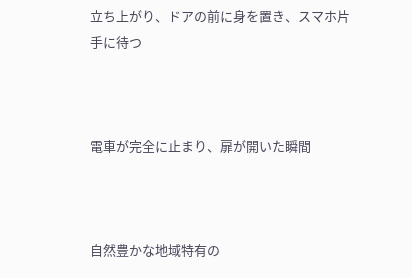立ち上がり、ドアの前に身を置き、スマホ片手に待つ



電車が完全に止まり、扉が開いた瞬間



自然豊かな地域特有の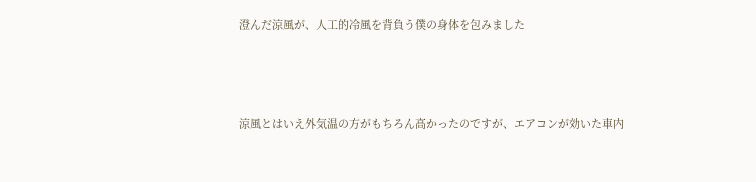澄んだ涼風が、人工的冷風を背負う僕の身体を包みました



涼風とはいえ外気温の方がもちろん高かったのですが、エアコンが効いた車内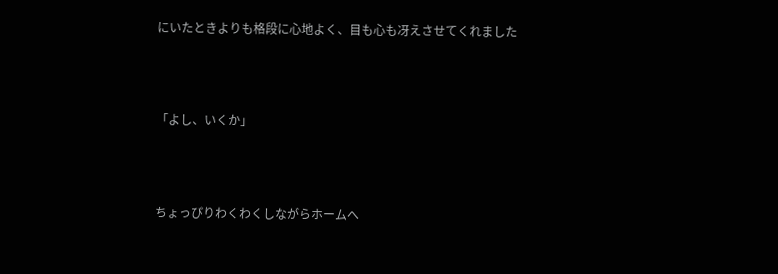にいたときよりも格段に心地よく、目も心も冴えさせてくれました



「よし、いくか」



ちょっぴりわくわくしながらホームへ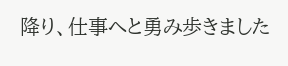降り、仕事へと勇み歩きました